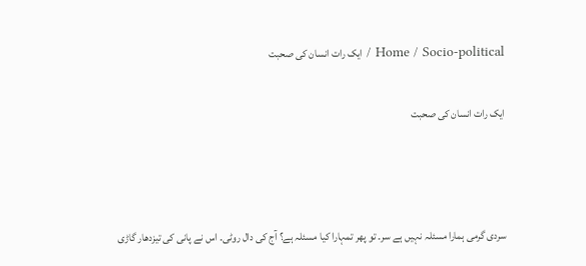Home / Socio-political / ایک رات انسان کی صحبت

ایک رات انسان کی صحبت



سردی گرمی ہمارا مسئلہ نہیں ہے سر۔ تو پھر تمہارا کیا مسئلہ ہے؟ آج کی دال روٹی۔ اس نے پانی کی تیزدھار گاڑی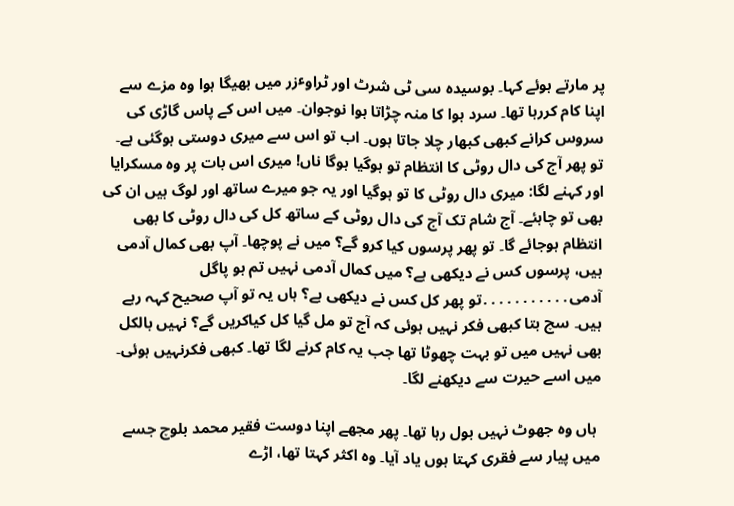پر مارتے ہوئے کہا۔ بوسیدہ سی ٹی شرٹ اور ٹراوٴزر میں بھیگا ہوا وہ مزے سے اپنا کام کررہا تھا۔ سرد ہوا کا منہ چڑاتا ہوا نوجوان۔ میں اس کے پاس گاڑی کی سروس کرانے کبھی کبھار چلا جاتا ہوں۔ اب تو اس سے میری دوستی ہوگئی ہے۔ تو پھر آج کی دال روٹی کا انتظام تو ہوگیا ہوگا ناں! میری اس بات پر وہ مسکرایا اور کہنے لگا: میری دال روٹی کا تو ہوگیا اور یہ جو میرے ساتھ اور لوگ ہیں ان کی بھی تو چاہئے۔ آج شام تک آج کی دال روٹی کے ساتھ کل کی دال روٹی کا بھی انتظام ہوجائے گا۔ تو پھر پرسوں کیا کرو گے؟ میں نے پوچھا۔ آپ بھی کمال آدمی ہیں، پرسوں کس نے دیکھی ہے؟ میں کمال آدمی نہیں تم ہو پاگل آدمی․․․․․․․․․․․تو پھر کل کس نے دیکھی ہے؟ ہاں یہ تو آپ صحیح کہہ رہے ہیں۔ سچ بتا کبھی فکر نہیں ہوئی کہ آج تو مل گیا کل کیاکریں گے؟ نہیں بالکل بھی نہیں میں تو بہت چھوٹا تھا جب یہ کام کرنے لگا تھا۔ کبھی فکرنہیں ہوئی۔ میں اسے حیرت سے دیکھنے لگا۔

 ہاں وہ جھوٹ نہیں بول رہا تھا۔ پھر مجھے اپنا دوست فقیر محمد بلوچ جسے میں پیار سے فقری کہتا ہوں یاد آیا۔ وہ اکثر کہتا تھا، اڑے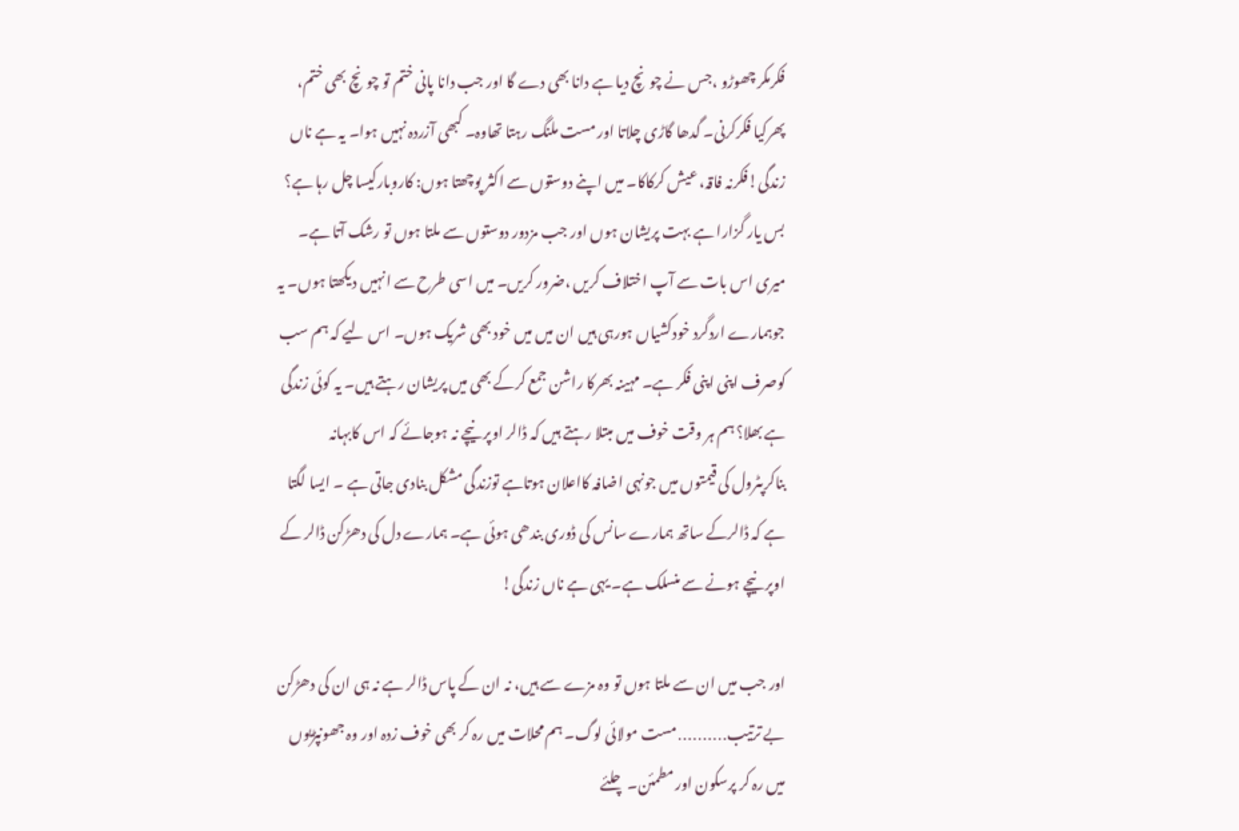فکرمکر چھوڑو ،جس نے چونچ دیا ہے دانا بھی دے گا اور جب دانا پانی ختم تو چونچ بھی ختم، پھرکیا فکرکرنی۔ گدھا گاڑی چلاتا اور مست ملنگ رہتا تھاوہ۔ کبھی آزردہ نہیں ہوا۔ یہ ہے ناں زندگی!فکرنہ فاقہ، عیش کرکاکا۔ میں اپنے دوستوں سے اکثر پوچھتا ہوں: کاروبارکیسا چل رہا ہے؟ بس یار گزارا ہے بہت پریشان ہوں اور جب مزدور دوستوں سے ملتا ہوں تو رشک آتا ہے۔ میری اس بات سے آپ اختلاف کریں ،ضرور کریں۔ میں اسی طرح سے انہیں دیکھتا ہوں۔ یہ جوہمارے اردگرد خودکشیاں ہورہی ہیں ان میں میں خود بھی شریک ہوں۔ اس لیے کہ ہم سب کوصرف اپنی اپنی فکر ہے۔ مہینہ بھرکا راشن جمع کرکے بھی میں پریشان رہتے ہیں۔ یہ کوئی زندگی ہے بھلا؟ ہم ہر وقت خوف میں مبتلا رہتے ہیں کہ ڈالر اوپر نیچے نہ ہوجائے کہ اس کابہانہ بناکرپٹرول کی قیمتوں میں جونہی اضافہ کااعلان ہوتاہے توزندگی مشکل بنادی جاتی ہے ۔ ایسا لگتا ہے کہ ڈالرکے ساتھ ہمارے سانس کی ڈوری بندھی ہوئی ہے۔ ہمارے دل کی دھڑکن ڈالر کے اوپر نیچے ہونے سے منسلک ہے۔ یہی ہے ناں زندگی!

اور جب میں ان سے ملتا ہوں تو وہ مزے سے ہیں، نہ ان کے پاس ڈالر ہے نہ ہی ان کی دھڑکن بے ترتیب․․․․․․․․․․مست مولائی لوگ۔ ہم محلات میں رہ کر بھی خوف زدہ اور وہ جھونپڑیوں میں رہ کر پرسکون اور مطمئن۔ چلئے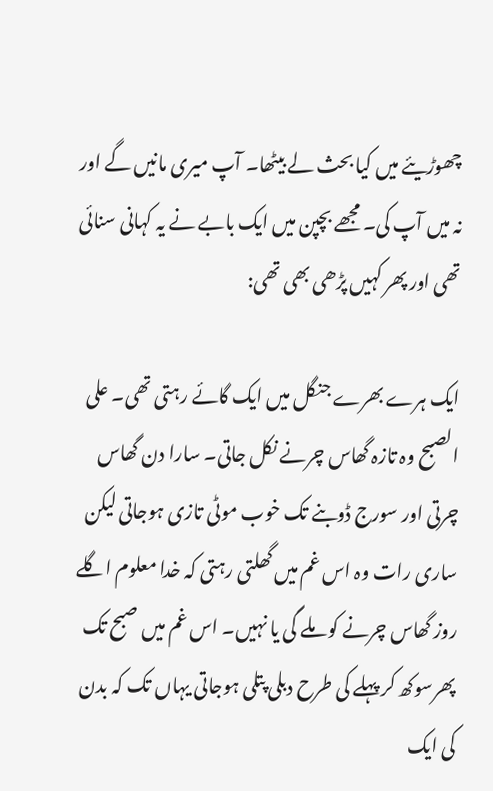چھوڑیئے میں کیا بحث لے بیٹھا۔ آپ میری مانیں گے اور نہ میں آپ کی۔ مجھے بچپن میں ایک بابے نے یہ کہانی سنائی تھی اور پھر کہیں پڑھی بھی تھی:

ایک ہرے بھرے جنگل میں ایک گائے رہتی تھی۔ علی الصبح وہ تازہ گھاس چرنے نکل جاتی۔ سارا دن گھاس چرتی اور سورج ڈوبنے تک خوب موٹی تازی ہوجاتی لیکن ساری رات وہ اس غم میں گھلتی رہتی کہ خدا معلوم اگلے روز گھاس چرنے کو ملے گی یا نہیں۔ اس غم میں صبح تک پھرسوکھ کر پہلے کی طرح دبلی پتلی ہوجاتی یہاں تک کہ بدن کی ایک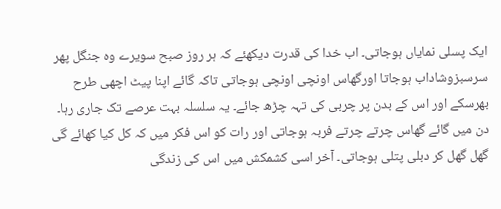ایک پسلی نمایاں ہوجاتی۔ اب خدا کی قدرت دیکھئے کہ ہر روز صبح سویرے وہ جنگل پھر سرسبزوشاداب ہوجاتا اورگھاس اونچی اونچی ہوجاتی تاکہ گائے اپنا پیٹ اچھی طرح بھرسکے اور اس کے بدن پر چربی کی تہہ چڑھ جائے۔ یہ سلسلہ بہت عرصے تک جاری رہا۔ دن میں گائے گھاس چرتے چرتے فربہ ہوجاتی اور رات کو اس فکر میں کہ کل کیا کھائے گی گھل گھل کر دبلی پتلی ہوجاتی۔ آخر اسی کشمکش میں اس کی زندگی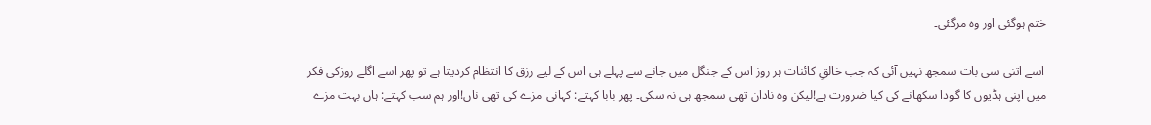ختم ہوگئی اور وہ مرگئی۔

 اسے اتنی سی بات سمجھ نہیں آئی کہ جب خالقِ کائنات ہر روز اس کے جنگل میں جانے سے پہلے ہی اس کے لیے رزق کا انتظام کردیتا ہے تو پھر اسے اگلے روزکی فکر میں اپنی ہڈیوں کا گودا سکھانے کی کیا ضرورت ہے!لیکن وہ نادان تھی سمجھ ہی نہ سکی۔ پھر بابا کہتے: کہانی مزے کی تھی ناں!اور ہم سب کہتے: ہاں بہت مزے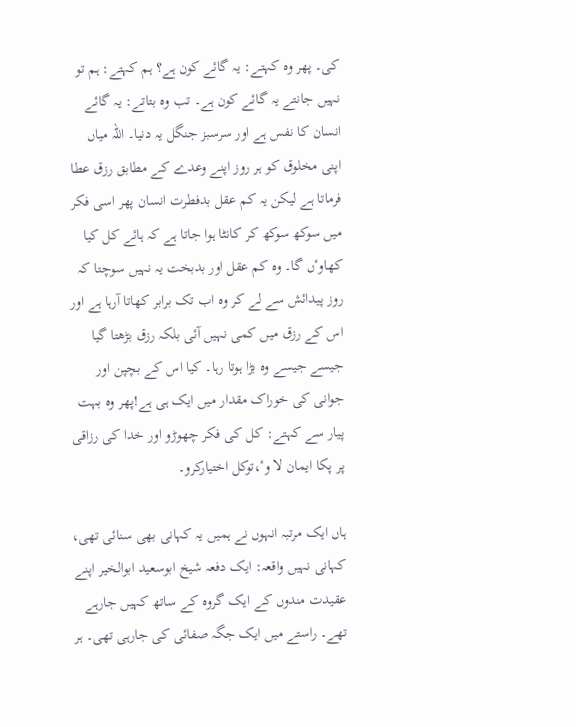کی۔ پھر وہ کہتے: یہ گائے کون ہے؟ ہم کہتے: ہم تو نہیں جانتے یہ گائے کون ہے۔ تب وہ بتاتے: یہ گائے انسان کا نفس ہے اور سرسبز جنگل یہ دنیا۔ اللہ میاں اپنی مخلوق کو ہر روز اپنے وعدے کے مطابق رزق عطا فرماتا ہے لیکن یہ کم عقل بدفطرت انسان پھر اسی فکر میں سوکھ سوکھ کر کانٹا ہوا جاتا ہے کہ ہائے کل کیا کھاوٴں گا۔ وہ کم عقل اور بدبخت یہ نہیں سوچتا کہ روز پیدائش سے لے کر وہ اب تک برابر کھاتا آرہا ہے اور اس کے رزق میں کمی نہیں آئی بلکہ رزق بڑھتا گیا جیسے جیسے وہ بڑا ہوتا رہا۔ کیا اس کے بچپن اور جوانی کی خوراک مقدار میں ایک ہی ہے!پھر وہ بہت پیار سے کہتے: کل کی فکر چھوڑو اور خدا کی رزاقی پر پکا ایمان لا وٴ،توکل اختیارکرو۔

ہاں ایک مرتبہ انہوں نے ہمیں یہ کہانی بھی سنائی تھی، کہانی نہیں واقعہ: ایک دفعہ شیخ ابوسعید ابوالخیر اپنے عقیدت مندوں کے ایک گروہ کے ساتھ کہیں جارہے تھے۔ راستے میں ایک جگہ صفائی کی جارہی تھی۔ ہر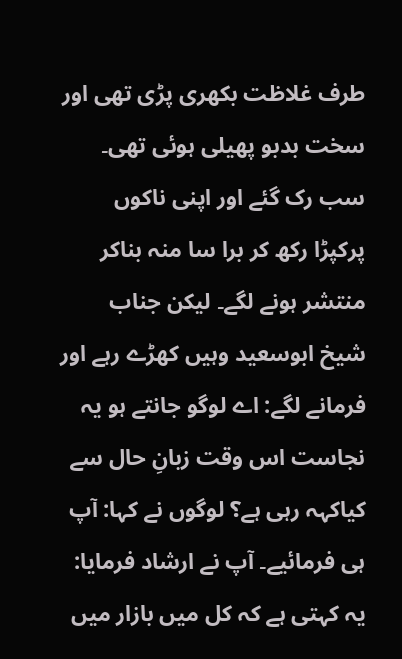طرف غلاظت بکھری پڑی تھی اور سخت بدبو پھیلی ہوئی تھی۔ سب رک گئے اور اپنی ناکوں پرکپڑا رکھ کر برا سا منہ بناکر منتشر ہونے لگے۔ لیکن جناب شیخ ابوسعید وہیں کھڑے رہے اور فرمانے لگے: اے لوگو جانتے ہو یہ نجاست اس وقت زبانِ حال سے کیاکہہ رہی ہے؟ لوگوں نے کہا: آپ ہی فرمائیے۔ آپ نے ارشاد فرمایا: یہ کہتی ہے کہ کل میں بازار میں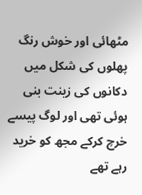مٹھائی اور خوش رنگ پھلوں کی شکل میں دکانوں کی زینت بنی ہوئی تھی اور لوگ پیسے خرچ کرکے مجھ کو خرید رہے تھے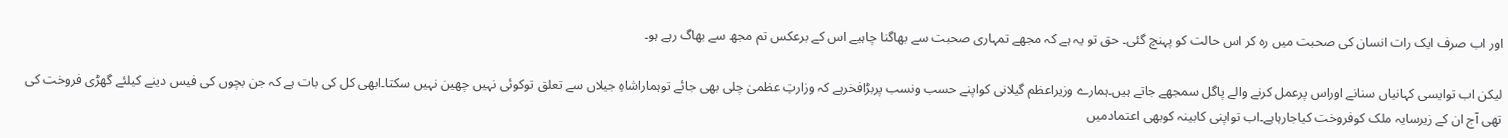اور اب صرف ایک رات انسان کی صحبت میں رہ کر اس حالت کو پہنچ گئی۔ حق تو یہ ہے کہ مجھے تمہاری صحبت سے بھاگنا چاہیے اس کے برعکس تم مجھ سے بھاگ رہے ہو۔

لیکن اب توایسی کہانیاں سنانے اوراس پرعمل کرنے والے پاگل سمجھے جاتے ہیں۔ہمارے وزیراعظم گیلانی کواپنے حسب ونسب پربڑافخرہے کہ وزارتِ عظمیٰ چلی بھی جائے توہماراشاہِ جیلاں سے تعلق توکوئی نہیں چھین نہیں سکتا۔ابھی کل کی بات ہے کہ جن بچوں کی فیس دینے کیلئے گھڑی فروخت کی تھی آج ان کے زیرسایہ ملک کوفروخت کیاجارہاہے۔اب تواپنی کابینہ کوبھی اعتمادمیں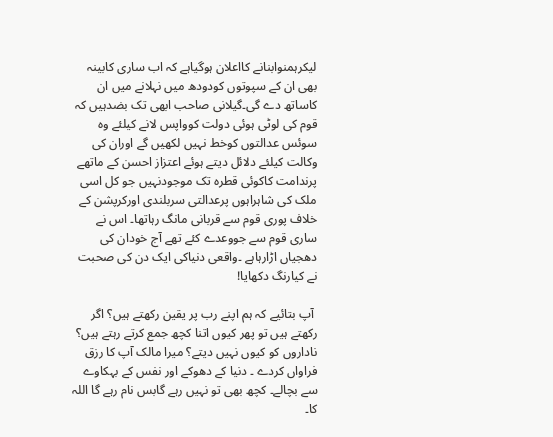لیکرہمنوابنانے کااعلان ہوگیاہے کہ اب ساری کابینہ بھی ان کے سپوتوں کودودھ میں نہلانے میں ان کاساتھ دے گی۔گیلانی صاحب ابھی تک بضدہیں کہ قوم کی لوٹی ہوئی دولت کوواپس لانے کیلئے وہ سوئس عدالتوں کوخط نہیں لکھیں گے اوران کی وکالت کیلئے دلائل دیتے ہوئے اعتزاز احسن کے ماتھے پرندامت کاکوئی قطرہ تک موجودنہیں جو کل اسی ملک کی شاہراہوں پرعدالتی سربلندی اورکرپشن کے خلاف پوری قوم سے قربانی مانگ رہاتھا۔ اس نے ساری قوم سے جووعدے کئے تھے آج خودان کی دھجیاں اڑارہاہے ۔واقعی دنیاکی ایک دن کی صحبت نے کیارنگ دکھایا!

 آپ بتائیے کہ ہم اپنے رب پر یقین رکھتے ہیں؟ اگر رکھتے ہیں تو پھر کیوں اتنا کچھ جمع کرتے رہتے ہیں؟ ناداروں کو کیوں نہیں دیتے؟ میرا مالک آپ کا رزق فراواں کردے ۔ دنیا کے دھوکے اور نفس کے بہکاوے سے بچالے۔ کچھ بھی تو نہیں رہے گابس نام رہے گا اللہ کا۔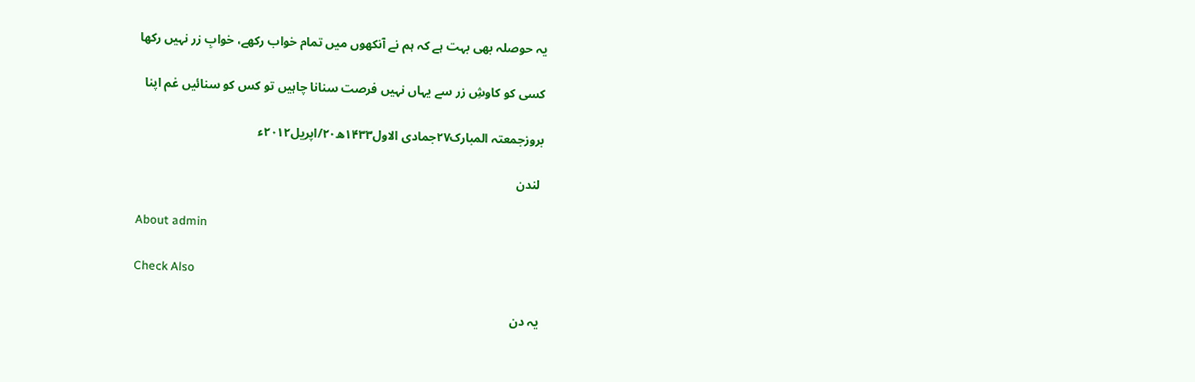یہ حوصلہ بھی بہت ہے کہ ہم نے آنکھوں میں تمام خواب رکھے، خوابِ زر نہیں رکھا

کسی کو کاوشِ زر سے یہاں نہیں فرصت سنانا چاہیں تو کس کو سنائیں غم اپنا

بروزجمعتہ المبارک۲۷جمادی الاول۱۴۳۳ھ۲۰/اپریل۲۰۱۲ء

 لندن

About admin

Check Also

یہ دن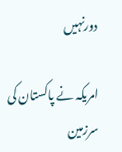دورنہیں

امریکہ نے پاکستان کی سرزمین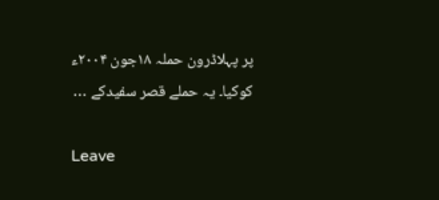پر پہلاڈرون حملہ ۱۸جون ۲۰۰۴ء کوکیا۔ یہ حملے قصر سفیدکے …

Leave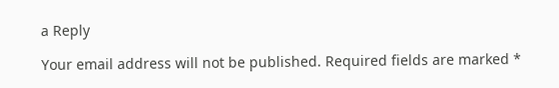a Reply

Your email address will not be published. Required fields are marked *